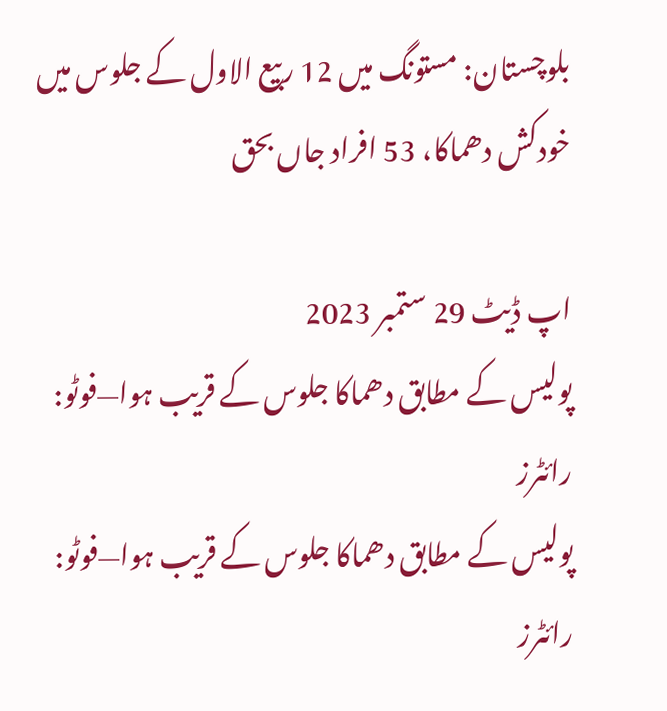بلوچستان: مستونگ میں 12 ربیع الاول کے جلوس میں خودکش دھماکا، 53 افراد جاں بحق

اپ ڈیٹ 29 ستمبر 2023
پولیس کے مطابق دھماکا جلوس کے قریب ہوا—فوٹو: رائٹرز
پولیس کے مطابق دھماکا جلوس کے قریب ہوا—فوٹو: رائٹرز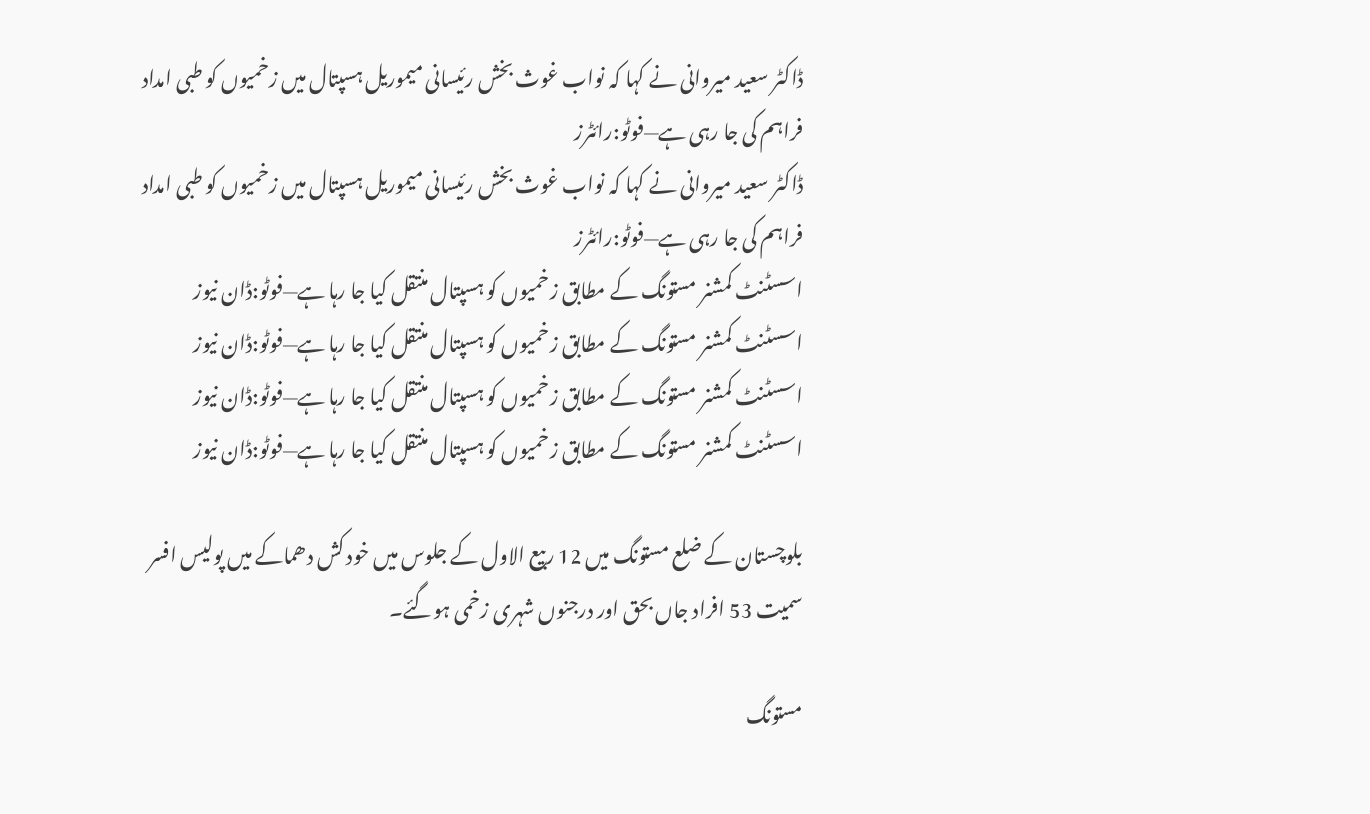ڈاکٹر سعید میروانی نے کہا کہ نواب غوث بخش رئیسانی میموریل ہسپتال میں زخمیوں کو طبی امداد فراہم کی جا رہی ہے—فوٹو:رائٹرز
ڈاکٹر سعید میروانی نے کہا کہ نواب غوث بخش رئیسانی میموریل ہسپتال میں زخمیوں کو طبی امداد فراہم کی جا رہی ہے—فوٹو:رائٹرز
اسسٹنٹ کمشنر مستونگ کے مطابق زخمیوں کو ہسپتال منتقل کیا جا رہا ہے—فوٹو:ڈان نیوز
اسسٹنٹ کمشنر مستونگ کے مطابق زخمیوں کو ہسپتال منتقل کیا جا رہا ہے—فوٹو:ڈان نیوز
اسسٹنٹ کمشنر مستونگ کے مطابق زخمیوں کو ہسپتال منتقل کیا جا رہا ہے—فوٹو:ڈان نیوز
اسسٹنٹ کمشنر مستونگ کے مطابق زخمیوں کو ہسپتال منتقل کیا جا رہا ہے—فوٹو:ڈان نیوز

بلوچستان کے ضلع مستونگ میں 12 ربیع الاول کے جلوس میں خود کش دھماکے میں پولیس افسر سمیت 53 افراد جاں بحق اور درجنوں شہری زخمی ہوگئے۔

مستونگ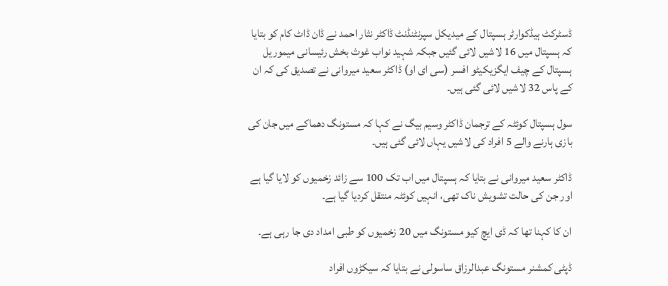ڈسٹرکٹ ہیڈکوارٹر ہسپتال کے میدیکل سپرنٹنڈنٹ ڈاکٹر نثار احمد نے ڈان ڈاٹ کام کو بتایا کہ ہسپتال میں 16 لاشیں لائی گئیں جبکہ شہید نواب غوث بخش رئیسانی میموریل ہسپتال کے چیف ایگزیکیٹو افسر (سی ای او) ڈاکٹر سعید میروانی نے تصدیق کی کہ ان کے پاس 32 لاشیں لائی گئی ہیں۔

سول ہسپتال کوئٹہ کے ترجمان ڈاکٹر وسیم بیگ نے کہا کہ مستونگ دھماکے میں جان کی بازی ہارنے والے 5 افراد کی لاشیں یہاں لائی گئی ہیں۔

ڈاکٹر سعید میروانی نے بتایا کہ ہسپتال میں اب تک 100 سے زائد زخمیوں کو لایا گیا ہے اور جن کی حالت تشویش ناک تھی، انہیں کوئٹہ منتقل کردیا گیا ہے۔

ان کا کہنا تھا کہ ڈی ایچ کیو مستونگ میں 20 زخمیوں کو طبی امداد دی جا رہی ہے۔

ڈپٹی کمشنر مستونگ عبدالرزاق ساسولی نے بتایا کہ سیکڑوں افراد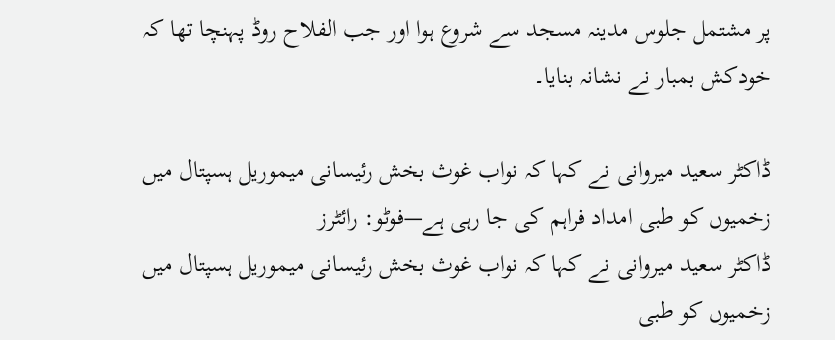پر مشتمل جلوس مدینہ مسجد سے شروع ہوا اور جب الفلاح روڈ پہنچا تھا کہ خودکش بمبار نے نشانہ بنایا۔

ڈاکٹر سعید میروانی نے کہا کہ نواب غوث بخش رئیسانی میموریل ہسپتال میں زخمیوں کو طبی امداد فراہم کی جا رہی ہے—فوٹو: رائٹرز
ڈاکٹر سعید میروانی نے کہا کہ نواب غوث بخش رئیسانی میموریل ہسپتال میں زخمیوں کو طبی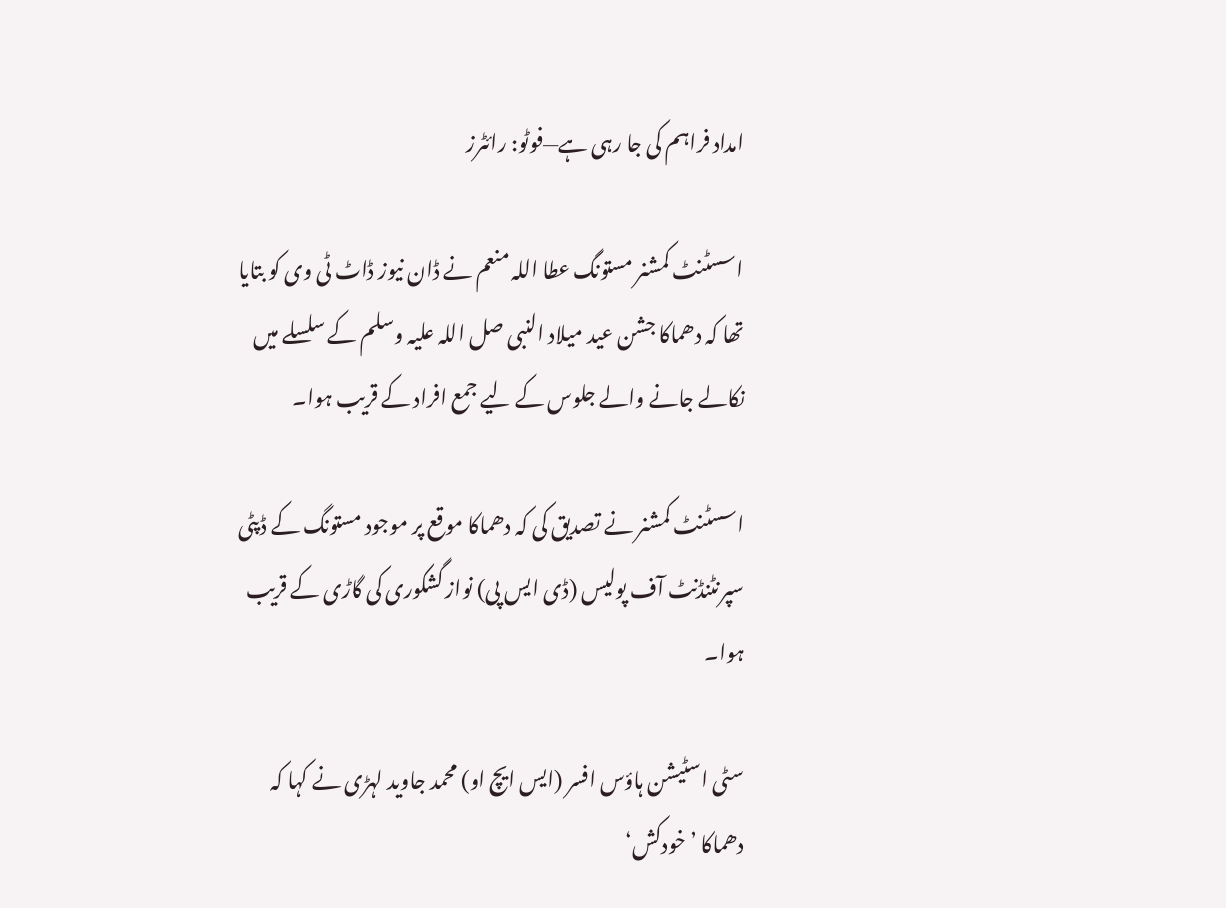امداد فراہم کی جا رہی ہے—فوٹو: رائٹرز

اسسٹنٹ کمشنر مستونگ عطا اللہ منعم نے ڈان نیوز ڈاٹ ٹی وی کو بتایا تھا کہ دھماکا جشن عید میلاد النبی صل اللہ علیہ وسلم کے سلسلے میں نکالے جانے والے جلوس کے لیے جمع افراد کے قریب ہوا۔

اسسٹنٹ کمشنر نے تصدیق کی کہ دھماکا موقع پر موجود مستونگ کے ڈپٹی سپرنٹنڈنٹ آف پولیس (ڈی ایس پی) نواز گشکوری کی گاڑی کے قریب ہوا۔

سٹی اسٹیشن ہاؤس افسر (ایس ایچ او) محمد جاوید لہڑی نے کہا کہ دھماکا ’خودکش‘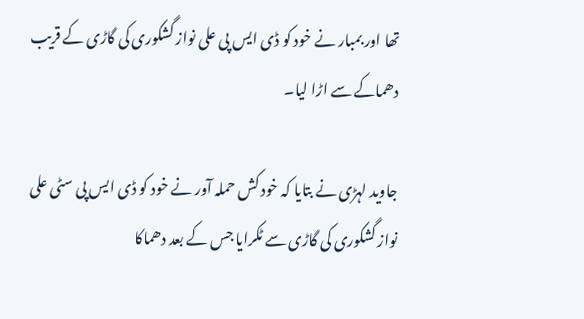تھا اور بمبار نے خود کو ڈی ایس پی علی نواز گشکوری کی گاڑی کے قریب دھماکے سے اڑا لیا۔

جاوید لہڑی نے بتایا کہ خود کش حملہ آور نے خود کو ڈی ایس پی سٹی علی نواز گشکوری کی گاڑی سے ٹکرایا جس کے بعد دھماکا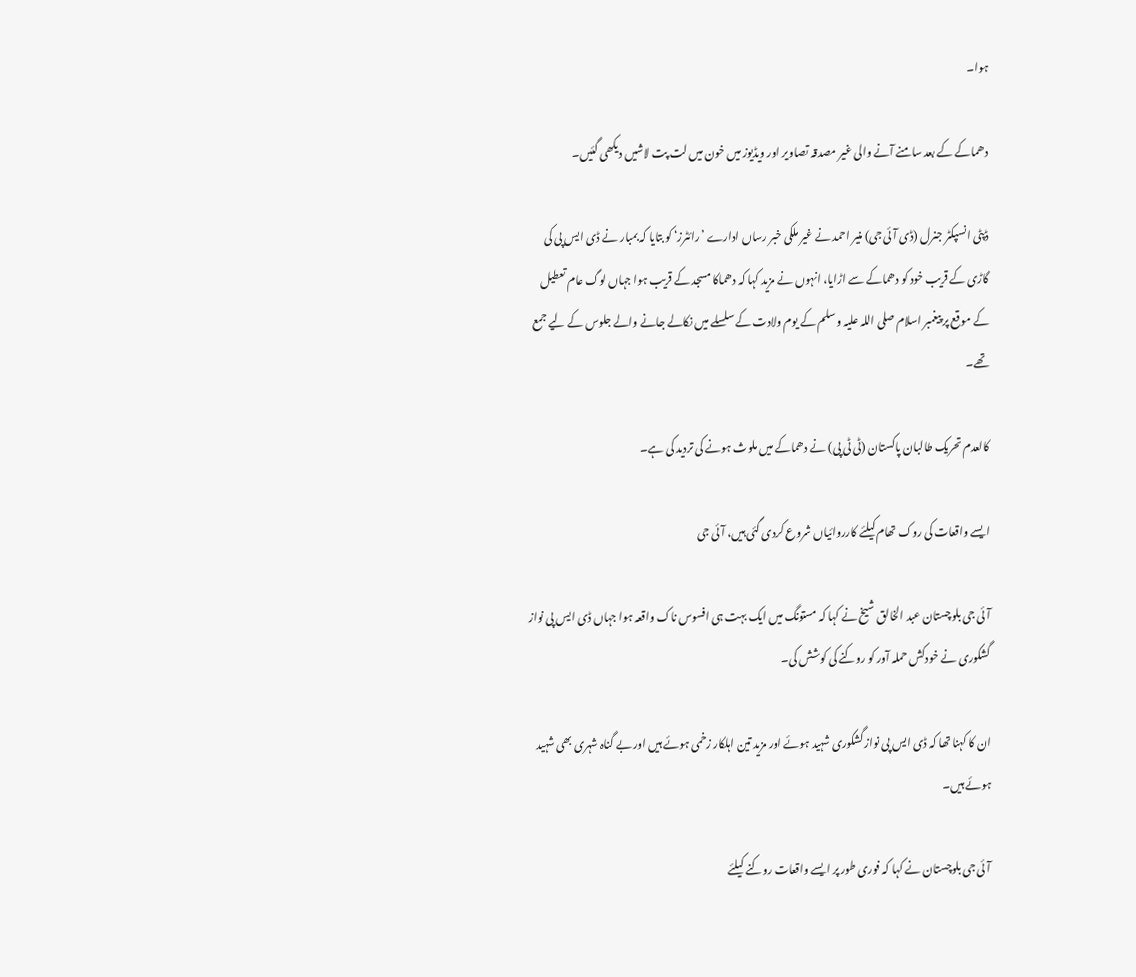ہوا۔

دھماکے کے بعد سامنے آنے والی غیر مصدقہ تصاویر اور ویڈیوز میں خون میں لت پت لاشیں دیکھی گئیں۔

ڈپٹی انسپکٹر جنرل (ڈی آئی جی) منیر احمد نے غیر ملکی خبر رساں ادارے ’رائٹرز‘ کو بتایا کہ بمبار نے ڈی ایس پی کی گاڑی کے قریب خود کو دھماکے سے اڑایا، انہوں نے مزید کہا کہ دھماکا مسجد کے قریب ہوا جہاں لوگ عام تعطیل کے موقع پر پیغمبر اسلام صلی اللہ علیہ وسلم کے یوم ولادت کے سلسلے میں نکالے جانے والے جلوس کے لیے جمع تھے۔

کالعدم تحریک طالبان پاکستان (ٹی ٹی پی) نے دھماکے میں ملوث ہونے کی تردید کی ہے۔

ایسے واقعات کی روک تھام کیلئے کارروائیاں شروع کردی گئی ہیں، آئی جی

آئی جی بلوچستان عبد الخالق شیخ نے کہا کہ مستونگ میں ایک بہت ہی افسوس ناک واقعہ ہوا جہاں ڈی ایس پی نواز گشکوری نے خودکش حملہ آور کو روکنے کی کوشش کی۔

ان کا کہنا تھا کہ ڈی ایس پی نواز گشکوری شہید ہوئے اور مزید تین اہلکار زخمی ہوئے ہیں اور بے گناہ شہری بھی شہید ہوئے ہیں۔

آئی جی بلوچستان نے کہا کہ فوری طور پر ایسے واقعات روکنے کیلئے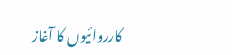کارروائیوں کا آغاز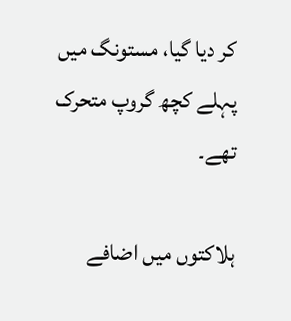کر دیا گیا، مستونگ میں پہلے کچھ گروپ متحرک تھے۔

ہلاکتوں میں اضافے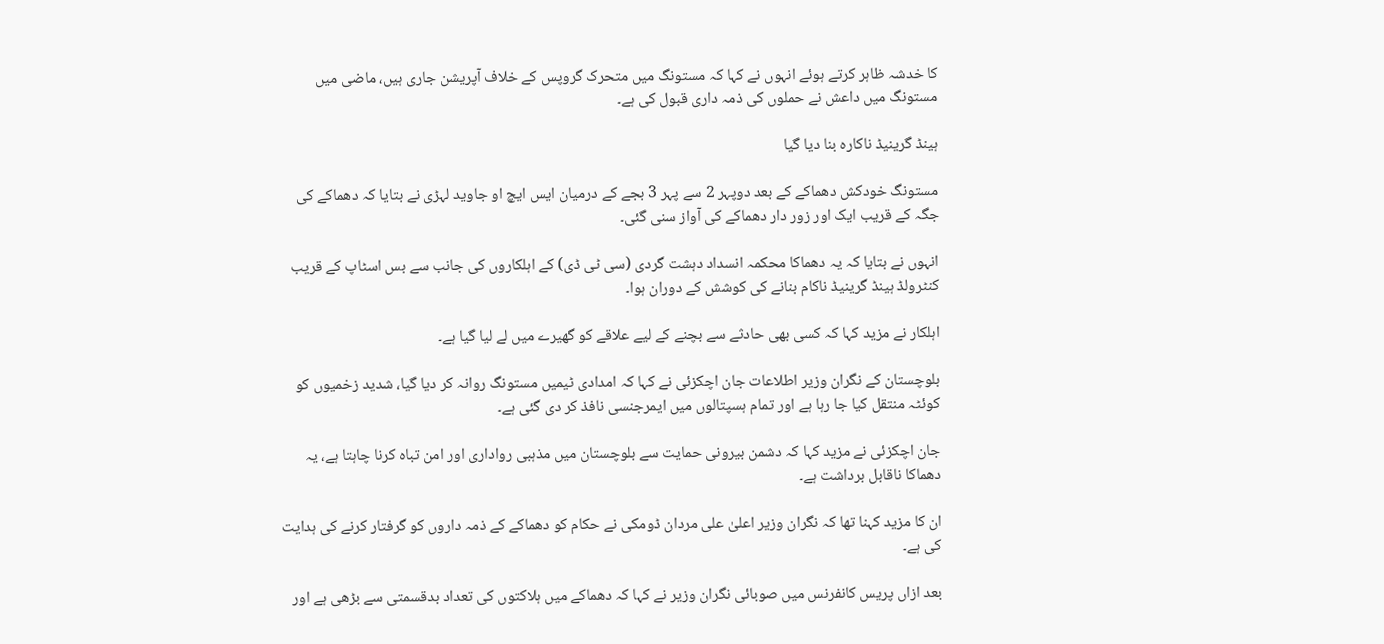کا خدشہ ظاہر کرتے ہوئے انہوں نے کہا کہ مستونگ میں متحرک گروپس کے خلاف آپریشن جاری ہیں، ماضی میں مستونگ میں داعش نے حملوں کی ذمہ داری قبول کی ہے۔

ہینڈ گرینیڈ ناکارہ بنا دیا گیا

مستونگ خودکش دھماکے کے بعد دوپہر 2 سے پہر 3 بجے کے درمیان ایس ایچ او جاوید لہڑی نے بتایا کہ دھماکے کی جگہ کے قریب ایک اور زور دار دھماکے کی آواز سنی گئی۔

انہوں نے بتایا کہ یہ دھماکا محکمہ انسداد دہشت گردی (سی ٹی ڈی) کے اہلکاروں کی جانب سے بس اسٹاپ کے قریب کنٹرولڈ ہینڈ گرینیڈ ناکام بنانے کی کوشش کے دوران ہوا۔

اہلکار نے مزید کہا کہ کسی بھی حادثے سے بچنے کے لیے علاقے کو گھیرے میں لے لیا گیا ہے۔

بلوچستان کے نگران وزیر اطلاعات جان اچکزئی نے کہا کہ امدادی ٹیمیں مستونگ روانہ کر دیا گیا، شدید زخمیوں کو کوئٹہ منتقل کیا جا رہا ہے اور تمام ہسپتالوں میں ایمرجنسی نافذ کر دی گئی ہے۔

جان اچکزئی نے مزید کہا کہ دشمن بیرونی حمایت سے بلوچستان میں مذہبی رواداری اور امن تباہ کرنا چاہتا ہے، یہ دھماکا ناقابل برداشت ہے۔

ان کا مزید کہنا تھا کہ نگران وزیر اعلیٰ علی مردان ڈومکی نے حکام کو دھماکے کے ذمہ داروں کو گرفتار کرنے کی ہدایت کی ہے۔

بعد ازاں پریس کانفرنس میں صوبائی نگران وزیر نے کہا کہ دھماکے میں ہلاکتوں کی تعداد بدقسمتی سے بڑھی ہے اور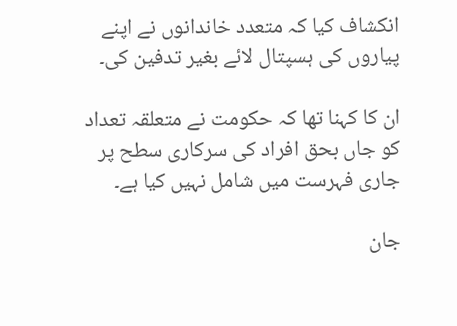انکشاف کیا کہ متعدد خاندانوں نے اپنے پیاروں کی ہسپتال لائے بغیر تدفین کی۔

ان کا کہنا تھا کہ حکومت نے متعلقہ تعداد کو جاں بحق افراد کی سرکاری سطح پر جاری فہرست میں شامل نہیں کیا ہے۔

جان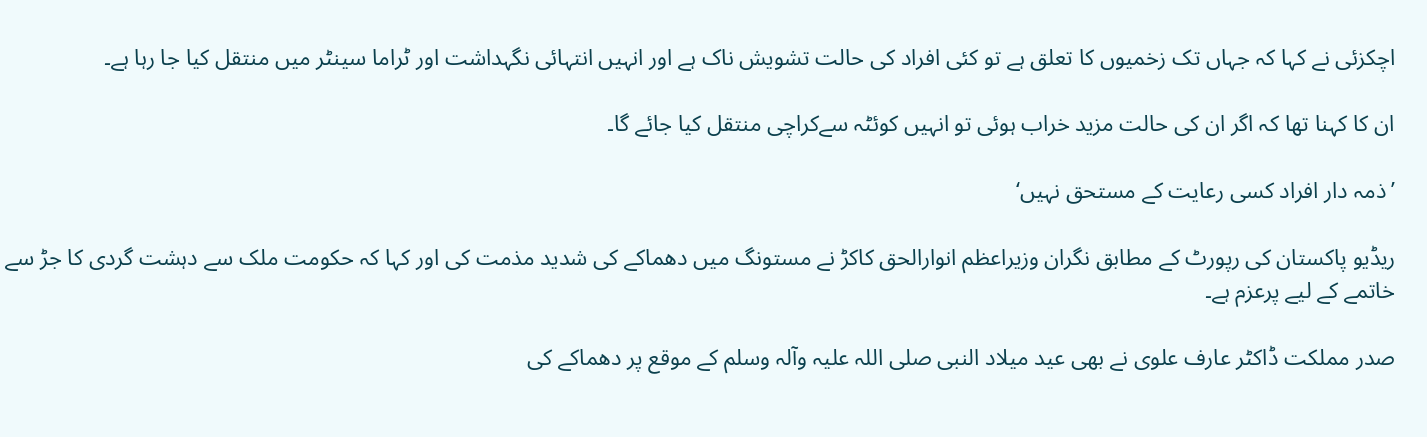اچکزئی نے کہا کہ جہاں تک زخمیوں کا تعلق ہے تو کئی افراد کی حالت تشویش ناک ہے اور انہیں انتہائی نگہداشت اور ٹراما سینٹر میں منتقل کیا جا رہا ہے۔

ان کا کہنا تھا کہ اگر ان کی حالت مزید خراب ہوئی تو انہیں کوئٹہ سےکراچی منتقل کیا جائے گا۔

’ذمہ دار افراد کسی رعایت کے مستحق نہیں‘

ریڈیو پاکستان کی رپورٹ کے مطابق نگران وزیراعظم انوارالحق کاکڑ نے مستونگ میں دھماکے کی شدید مذمت کی اور کہا کہ حکومت ملک سے دہشت گردی کا جڑ سے خاتمے کے لیے پرعزم ہے۔

صدر مملکت ڈاکٹر عارف علوی نے بھی عید میلاد النبی صلی اللہ علیہ وآلہ وسلم کے موقع پر دھماکے کی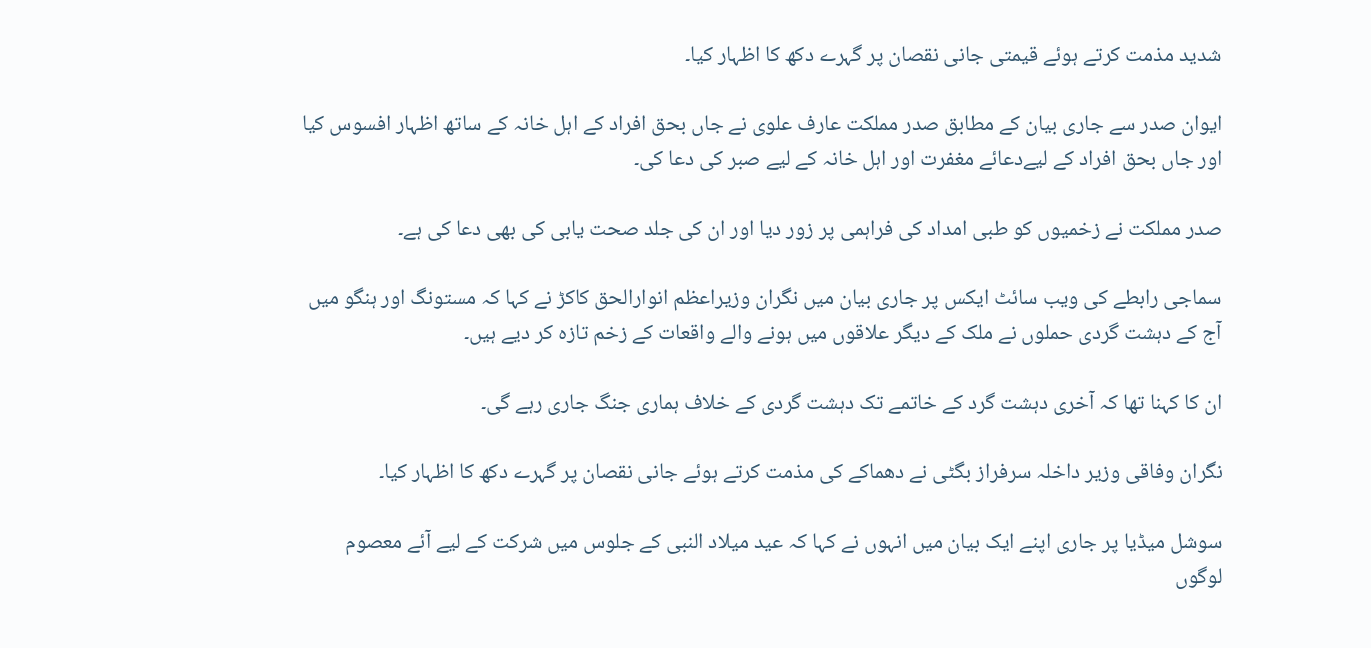شديد مذمت کرتے ہوئے قیمتی جانی نقصان پر گہرے دکھ کا اظہار کیا۔

ایوان صدر سے جاری بیان کے مطابق صدر مملکت عارف علوی نے جاں بحق افراد کے اہل خانہ کے ساتھ اظہار افسوس کیا اور جاں بحق افراد کے لیےدعائے مغفرت اور اہل خانہ کے لیے صبر کی دعا کی۔

صدر مملکت نے زخمیوں کو طبی امداد کی فراہمی پر زور دیا اور ان کی جلد صحت یابی کی بھی دعا کی ہے۔

سماجی رابطے کی ویب سائٹ ایکس پر جاری بیان میں نگران وزیراعظم انوارالحق کاکڑ نے کہا کہ مستونگ اور ہنگو میں آج کے دہشت گردی حملوں نے ملک کے دیگر علاقوں میں ہونے والے واقعات کے زخم تازہ کر دیے ہیں۔

ان کا کہنا تھا کہ آخری دہشت گرد کے خاتمے تک دہشت گردی کے خلاف ہماری جنگ جاری رہے گی۔

نگران وفاقی وزیر داخلہ سرفراز بگٹی نے دھماکے کی مذمت کرتے ہوئے جانی نقصان پر گہرے دکھ کا اظہار کیا۔

سوشل میڈیا پر جاری اپنے ایک بیان میں انہوں نے کہا کہ عید میلاد النبی کے جلوس میں شرکت کے لیے آئے معصوم لوگوں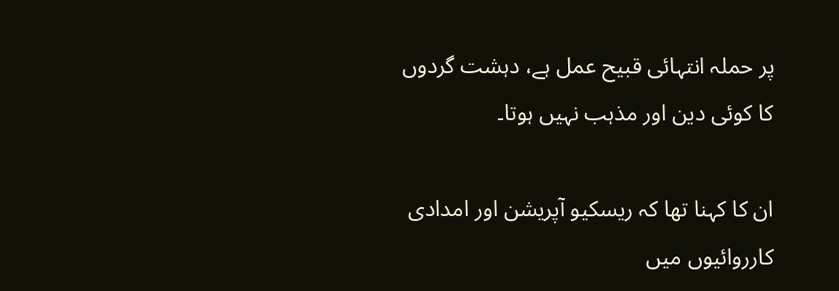پر حملہ انتہائی قبیح عمل ہے، دہشت گردوں کا کوئی دین اور مذہب نہیں ہوتا۔

ان کا کہنا تھا کہ ریسکیو آپریشن اور امدادی کارروائیوں میں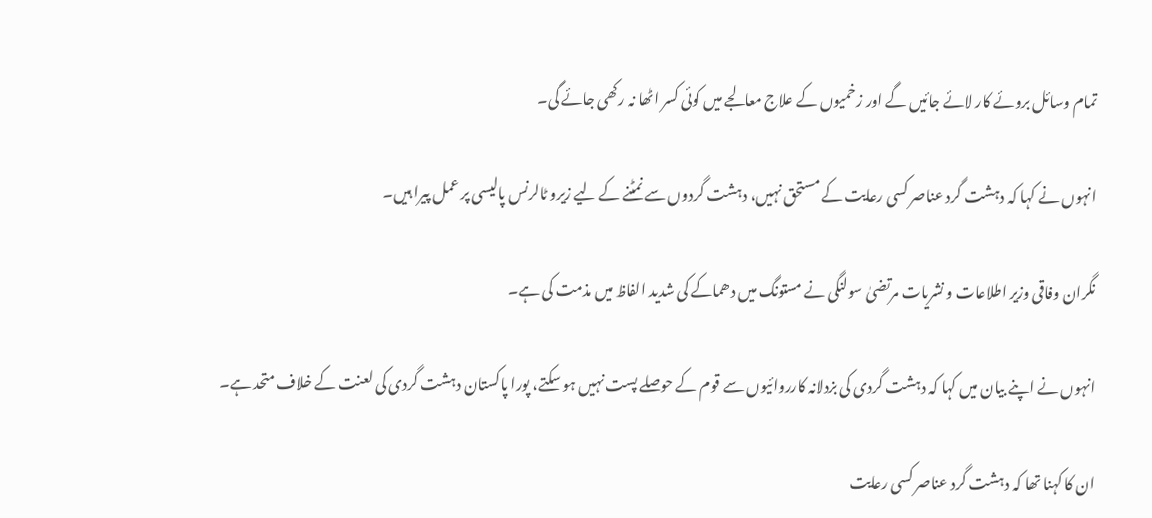تمام وسائل بروئے کار لائے جائیں گے اور زخمیوں کے علاج معالجے میں کوئی کسر اٹھا نہ رکھی جائے گی۔

انہوں نے کہا کہ دہشت گرد عناصر کسی رعایت کے مستحق نہیں، دہشت گردوں سے نمٹنے کے لیے زیرو ٹالرنس پالیسی پر عمل پیرا ہیں۔

نگران وفاقی وزیر اطلاعات و نشریات مرتضیٰ سولنگی نے مستونگ میں دھماکے کی شدید الفاظ میں مذمت کی ہے۔

انہوں نے اپنے بیان میں کہا کہ دہشت گردی کی بزدلانہ کارروائیوں سے قوم کے حوصلے پست نہیں ہو سکتے، پورا پاکستان دہشت گردی کی لعنت کے خلاف متحد ہے۔

ان کا کہنا تھا کہ دہشت گرد عناصر کسی رعایت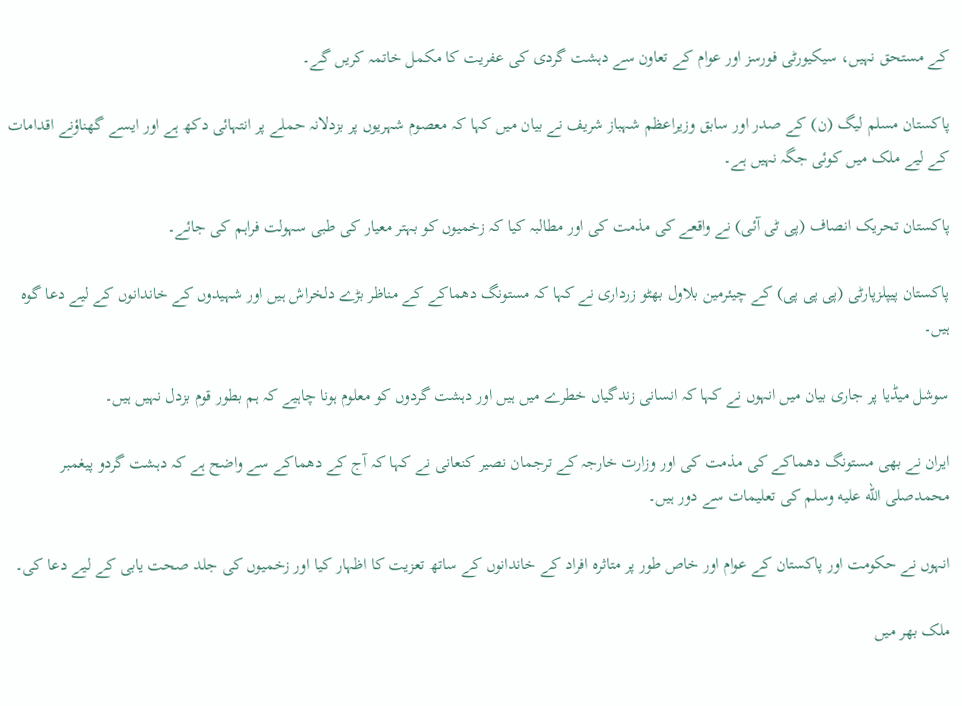کے مستحق نہیں، سیکیورٹی فورسز اور عوام کے تعاون سے دہشت گردی کی عفریت کا مکمل خاتمہ کریں گے۔

پاکستان مسلم لیگ (ن) کے صدر اور سابق وزیراعظم شہباز شریف نے بیان میں کہا کہ معصوم شہریوں پر بزدلانہ حملے پر انتہائی دکھ ہے اور ایسے گھناؤنے اقدامات کے لیے ملک میں کوئی جگہ نہیں ہے۔

پاکستان تحریک انصاف (پی ٹی آئی) نے واقعے کی مذمت کی اور مطالبہ کیا کہ زخمیوں کو بہتر معیار کی طبی سہولت فراہم کی جائے۔

پاکستان پیپلزپارٹی (پی پی پی) کے چیئرمین بلاول بھٹو زرداری نے کہا کہ مستونگ دھماکے کے مناظر بڑے دلخراش ہیں اور شہیدوں کے خاندانوں کے لیے دعا گوہ ہیں۔

سوشل میڈیا پر جاری بیان میں انہوں نے کہا کہ انسانی زندگیاں خطرے میں ہیں اور دہشت گردوں کو معلوم ہونا چاہیے کہ ہم بطور قوم بزدل نہیں ہیں۔

ایران نے بھی مستونگ دھماکے کی مذمت کی اور وزارت خارجہ کے ترجمان نصیر کنعانی نے کہا کہ آج کے دھماکے سے واضح ہے کہ دہشت گردو پیغمبر محمدصلى الله عليه وسلم کی تعلیمات سے دور ہیں۔

انہوں نے حکومت اور پاکستان کے عوام اور خاص طور پر متاثرہ افراد کے خاندانوں کے ساتھ تعزیت کا اظہار کیا اور زخمیوں کی جلد صحت یابی کے لیے دعا کی۔

ملک بھر میں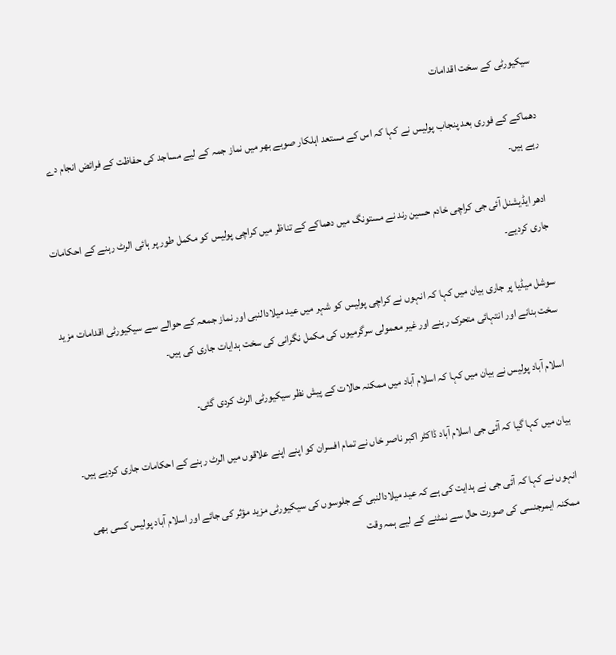سیکیورٹی کے سخت اقدامات

دھماکے کے فوری بعد پنجاب پولیس نے کہا کہ اس کے مستعد اہلکار صوبے بھر میں نماز جمہ کے لیے مساجد کی حفاظت کے فرائض انجام دے رہے ہیں۔

ادھر ایڈیشنل آئی جی کراچی خادم حسین رند نے مستونگ میں دھماکے کے تناظر میں کراچی پولیس کو مکمل طور پر ہائی الرٹ رہنے کے احکامات جاری کردیے۔

سوشل میڈیا پر جاری بیان میں کہا کہ انہوں نے کراچی پولیس کو شہر میں عید میلادالنبی اور نماز جمعہ کے حوالے سے سیکیورٹی اقدامات مزید سخت بنانے اور انتہائی متحرک رہنے اور غیر معمولی سرگرمیوں کی مکمل نگرانی کی سخت ہدایات جاری کی ہیں۔

اسلام آباد پولیس نے بیان میں کہا کہ اسلام آباد میں ممکنہ حالات کے پیش نظر سیکیورٹی الرٹ کردی گئی۔

بیان میں کہا گیا کہ آئی جی اسلام آباد ڈاکٹر اکبر ناصر خاں نے تمام افسران کو اپنے اپنے علاقوں میں الرٹ رہنے کے احکامات جاری کردیے ہیں۔

انہوں نے کہا کہ آئی جی نے ہدایت کی ہے کہ عید میلادالنبی کے جلوسوں کی سیکیورٹی مزید مؤثر کی جائے اور اسلام آباد پولیس کسی بھی ممکنہ ایمرجنسی کی صورت حال سے نمٹنے کے لیے ہمہ وقت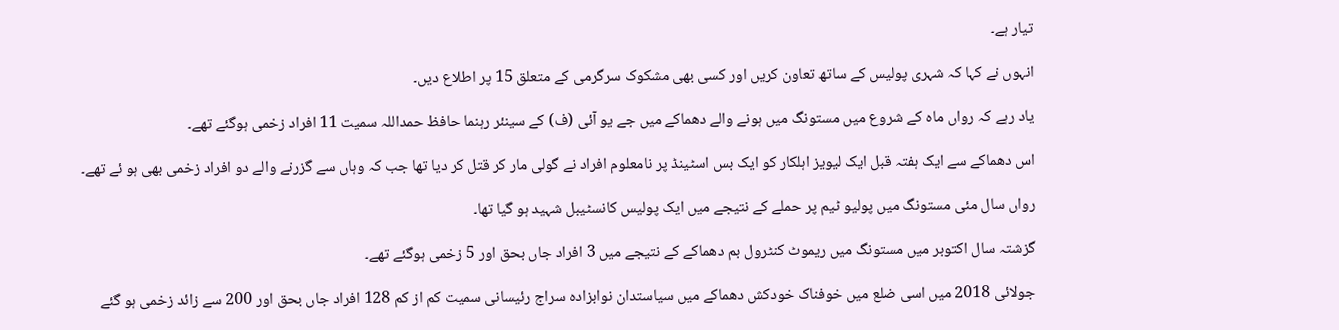تیار ہے۔

انہوں نے کہا کہ شہری پولیس کے ساتھ تعاون کریں اور کسی بھی مشکوک سرگرمی کے متعلق 15 پر اطلاع دیں۔

یاد رہے کہ رواں ماہ کے شروع میں مستونگ میں ہونے والے دھماکے میں جے یو آئی (ف) کے سینئر رہنما حافظ حمداللہ سمیت 11 افراد زخمی ہوگئے تھے۔

اس دھماکے سے ایک ہفتہ قبل ایک لیویز اہلکار کو ایک بس اسٹینڈ پر نامعلوم افراد نے گولی مار کر قتل کر دیا تھا جب کہ وہاں سے گزرنے والے دو افراد زخمی بھی ہو ئے تھے۔

رواں سال مئی مستونگ میں پولیو ٹیم پر حملے کے نتیجے میں ایک پولیس کانسٹیبل شہید ہو گیا تھا۔

گزشتہ سال اکتوبر میں مستونگ میں ریموٹ کنٹرول بم دھماکے کے نتیجے میں 3 افراد جاں بحق اور 5 زخمی ہوگئے تھے۔

جولائی 2018 میں اسی ضلع میں خوفناک خودکش دھماکے میں سیاستدان نوابزادہ سراج رئیسانی سمیت کم از کم 128 افراد جاں بحق اور 200 سے زائد زخمی ہو گئے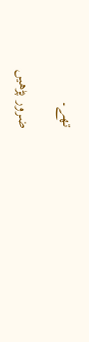تھے۔

ضرور پڑھیں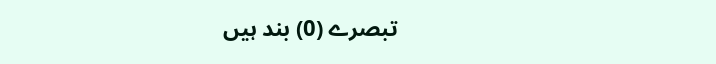تبصرے (0) بند ہیں